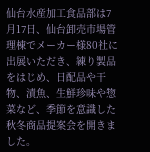仙台水産加工食品部は7月17日、仙台卸売市場管理棟でメーカー様80社に出展いただき、練り製品をはじめ、日配品や干物、漬魚、生鮮珍味や惣菜など、季節を意識した秋冬商品提案会を開きました。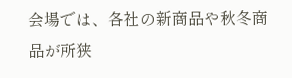会場では、各社の新商品や秋冬商品が所狭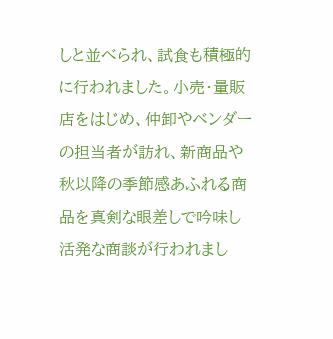しと並べられ、試食も積極的に行われました。小売・量販店をはじめ、仲卸やベンダーの担当者が訪れ、新商品や秋以降の季節感あふれる商品を真剣な眼差しで吟味し活発な商談が行われまし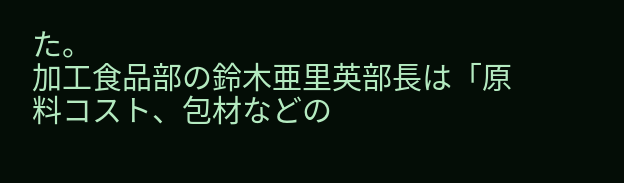た。
加工食品部の鈴木亜里英部長は「原料コスト、包材などの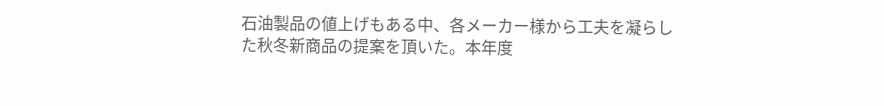石油製品の値上げもある中、各メーカー様から工夫を凝らした秋冬新商品の提案を頂いた。本年度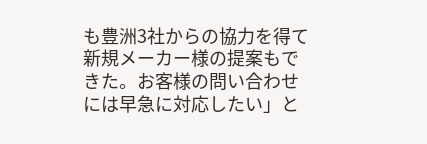も豊洲3社からの協力を得て新規メーカー様の提案もできた。お客様の問い合わせには早急に対応したい」と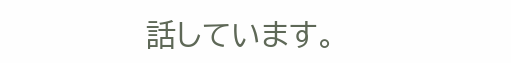話しています。